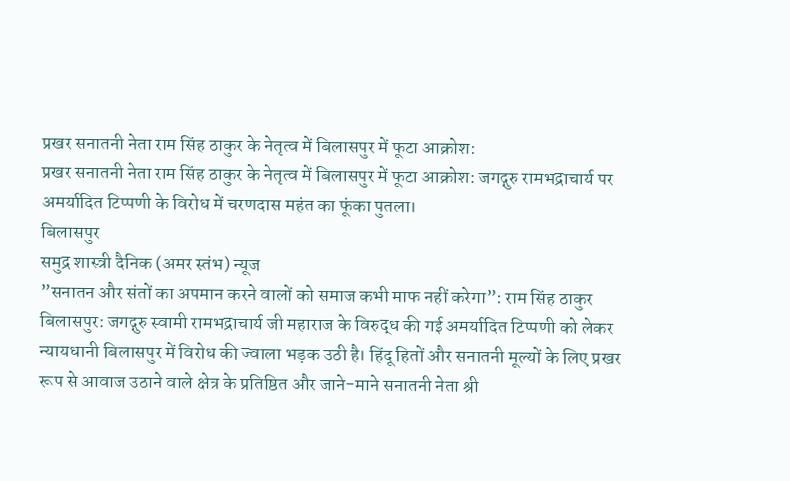प्रखर सनातनी नेता राम सिंह ठाकुर के नेतृत्व में बिलासपुर में फूटा आक्रोश:
प्रखर सनातनी नेता राम सिंह ठाकुर के नेतृत्व में बिलासपुर में फूटा आक्रोश: जगद्गुरु रामभद्राचार्य पर अमर्यादित टिप्पणी के विरोध में चरणदास महंत का फूंका पुतला।
बिलासपुर
समुद्र शास्त्री दैनिक (अमर स्तंभ) न्यूज
”सनातन और संतों का अपमान करने वालों को समाज कभी माफ नहीं करेगा”: राम सिंह ठाकुर
बिलासपुर: जगद्गुरु स्वामी रामभद्राचार्य जी महाराज के विरुद्ध की गई अमर्यादित टिप्पणी को लेकर न्यायधानी बिलासपुर में विरोध की ज्वाला भड़क उठी है। हिंदू हितों और सनातनी मूल्यों के लिए प्रखर रूप से आवाज उठाने वाले क्षेत्र के प्रतिष्ठित और जाने-माने सनातनी नेता श्री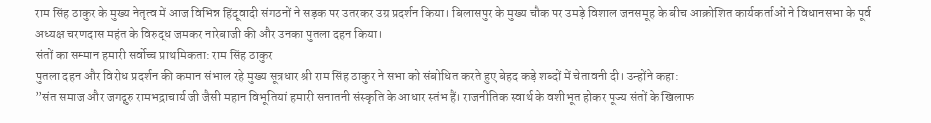राम सिंह ठाकुर के मुख्य नेतृत्व में आज विभिन्न हिंदूवादी संगठनों ने सड़क पर उतरकर उग्र प्रदर्शन किया। बिलासपुर के मुख्य चौक पर उमड़े विशाल जनसमूह के बीच आक्रोशित कार्यकर्ताओं ने विधानसभा के पूर्व अध्यक्ष चरणदास महंत के विरुद्ध जमकर नारेबाजी की और उनका पुतला दहन किया।
संतों का सम्मान हमारी सर्वोच्च प्राथमिकता: राम सिंह ठाकुर
पुतला दहन और विरोध प्रदर्शन की कमान संभाल रहे मुख्य सूत्रधार श्री राम सिंह ठाकुर ने सभा को संबोधित करते हुए बेहद कड़े शब्दों में चेतावनी दी। उन्होंने कहा:
”संत समाज और जगद्गुरु रामभद्राचार्य जी जैसी महान विभूतियां हमारी सनातनी संस्कृति के आधार स्तंभ हैं। राजनीतिक स्वार्थ के वशीभूत होकर पूज्य संतों के खिलाफ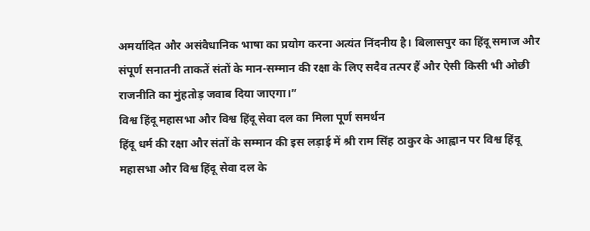अमर्यादित और असंवैधानिक भाषा का प्रयोग करना अत्यंत निंदनीय है। बिलासपुर का हिंदू समाज और संपूर्ण सनातनी ताकतें संतों के मान-सम्मान की रक्षा के लिए सदैव तत्पर हैं और ऐसी किसी भी ओछी राजनीति का मुंहतोड़ जवाब दिया जाएगा।”
विश्व हिंदू महासभा और विश्व हिंदू सेवा दल का मिला पूर्ण समर्थन
हिंदू धर्म की रक्षा और संतों के सम्मान की इस लड़ाई में श्री राम सिंह ठाकुर के आह्वान पर विश्व हिंदू महासभा और विश्व हिंदू सेवा दल के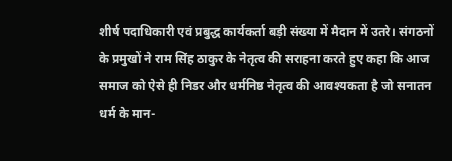शीर्ष पदाधिकारी एवं प्रबुद्ध कार्यकर्ता बड़ी संख्या में मैदान में उतरे। संगठनों के प्रमुखों ने राम सिंह ठाकुर के नेतृत्व की सराहना करते हुए कहा कि आज समाज को ऐसे ही निडर और धर्मनिष्ठ नेतृत्व की आवश्यकता है जो सनातन धर्म के मान-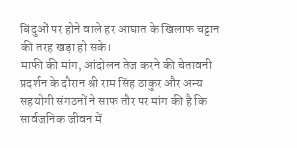बिंदुओं पर होने वाले हर आघात के खिलाफ चट्टान की तरह खड़ा हो सके।
माफी की मांग, आंदोलन तेज करने की चेतावनी
प्रदर्शन के दौरान श्री राम सिंह ठाकुर और अन्य सहयोगी संगठनों ने साफ तौर पर मांग की है कि सार्वजनिक जीवन में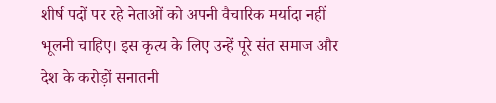शीर्ष पदों पर रहे नेताओं को अपनी वैचारिक मर्यादा नहीं भूलनी चाहिए। इस कृत्य के लिए उन्हें पूरे संत समाज और देश के करोड़ों सनातनी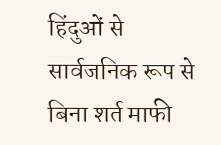हिंदुओं से सार्वजनिक रूप से बिना शर्त माफी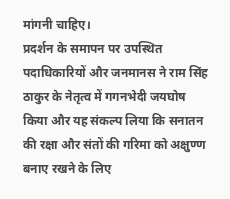मांगनी चाहिए।
प्रदर्शन के समापन पर उपस्थित पदाधिकारियों और जनमानस ने राम सिंह ठाकुर के नेतृत्व में गगनभेदी जयघोष किया और यह संकल्प लिया कि सनातन की रक्षा और संतों की गरिमा को अक्षुण्ण बनाए रखने के लिए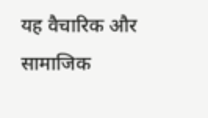यह वैचारिक और सामाजिक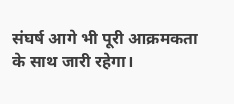संघर्ष आगे भी पूरी आक्रमकता के साथ जारी रहेगा।